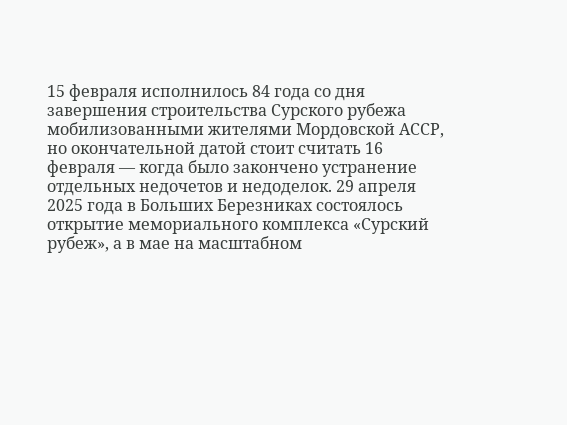15 февраля исполнилось 84 года со дня завершения строительства Сурского рубежа мобилизованными жителями Мордовской АССР, но окончательной датой стоит считать 16 февраля — когда было закончено устранение отдельных недочетов и недоделок. 29 апреля 2025 года в Больших Березниках состоялось открытие мемориального комплекса «Сурский рубеж», а в мае на масштабном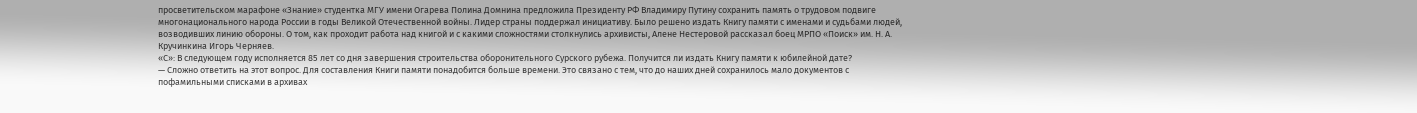просветительском марафоне «Знание» студентка МГУ имени Огарева Полина Домнина предложила Президенту РФ Владимиру Путину сохранить память о трудовом подвиге многонационального народа России в годы Великой Отечественной войны. Лидер страны поддержал инициативу. Было решено издать Книгу памяти с именами и судьбами людей, возводивших линию обороны. О том, как проходит работа над книгой и с какими сложностями столкнулись архивисты, Алене Нестеровой рассказал боец МРПО «Поиск» им. Н. А. Кручинкина Игорь Черняев.
«С»: В следующем году исполняется 85 лет со дня завершения строительства оборонительного Сурского рубежа. Получится ли издать Книгу памяти к юбилейной дате?
— Сложно ответить на этот вопрос. Для составления Книги памяти понадобится больше времени. Это связано с тем, что до наших дней сохранилось мало документов с пофамильными списками в архивах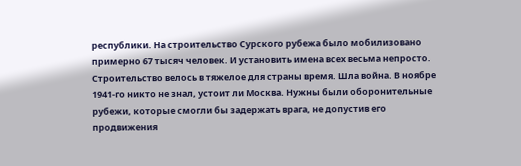республики. На строительство Сурского рубежа было мобилизовано примерно 67 тысяч человек. И установить имена всех весьма непросто. Строительство велось в тяжелое для страны время. Шла война. В ноябре 1941-го никто не знал, устоит ли Москва. Нужны были оборонительные рубежи, которые смогли бы задержать врага, не допустив его продвижения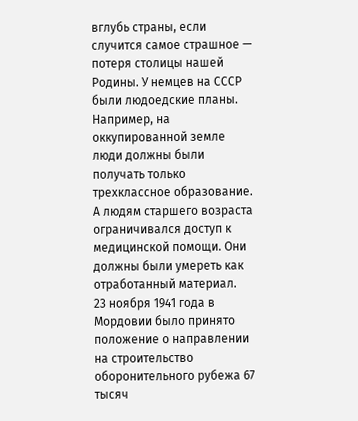вглубь страны, если случится самое страшное — потеря столицы нашей Родины. У немцев на СССР были людоедские планы. Например, на оккупированной земле люди должны были получать только трехклассное образование. А людям старшего возраста ограничивался доступ к медицинской помощи. Они должны были умереть как отработанный материал.
23 ноября 1941 года в Мордовии было принято положение о направлении на строительство оборонительного рубежа 67 тысяч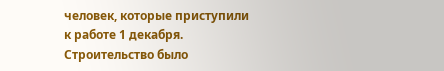человек, которые приступили к работе 1 декабря. Строительство было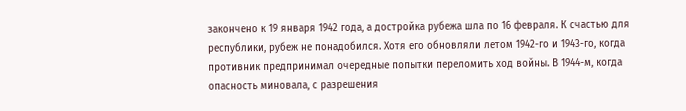закончено к 19 января 1942 года, а достройка рубежа шла по 16 февраля. К счастью для республики, рубеж не понадобился. Хотя его обновляли летом 1942-го и 1943-го, когда противник предпринимал очередные попытки переломить ход войны. В 1944-м, когда опасность миновала, с разрешения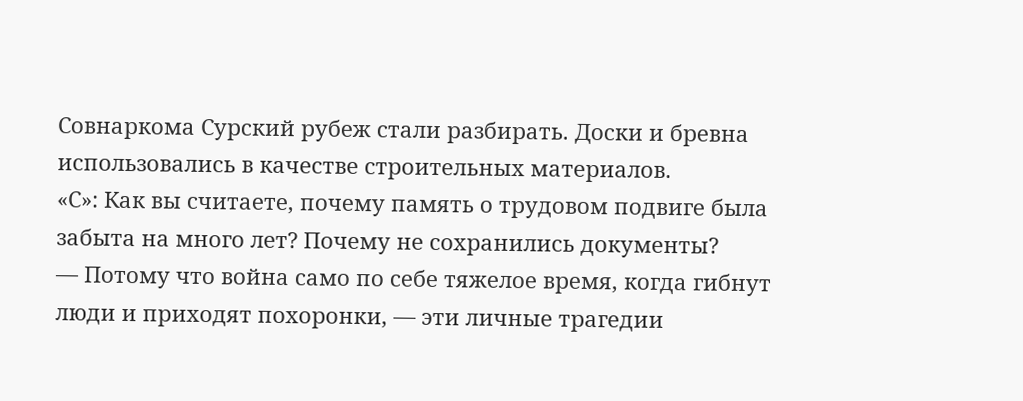Совнаркома Сурский рубеж стали разбирать. Доски и бревна использовались в качестве строительных материалов.
«С»: Как вы считаете, почему память о трудовом подвиге была забыта на много лет? Почему не сохранились документы?
— Потому что война само по себе тяжелое время, когда гибнут люди и приходят похоронки, — эти личные трагедии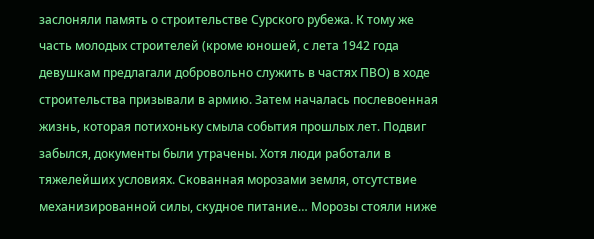заслоняли память о строительстве Сурского рубежа. К тому же часть молодых строителей (кроме юношей, с лета 1942 года девушкам предлагали добровольно служить в частях ПВО) в ходе строительства призывали в армию. Затем началась послевоенная жизнь, которая потихоньку смыла события прошлых лет. Подвиг забылся, документы были утрачены. Хотя люди работали в тяжелейших условиях. Скованная морозами земля, отсутствие механизированной силы, скудное питание… Морозы стояли ниже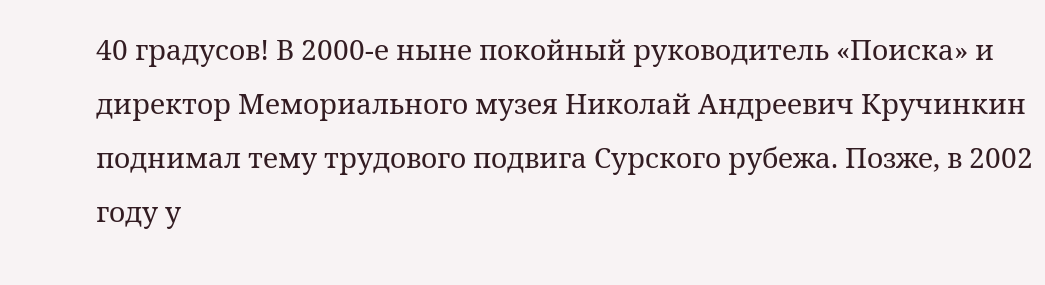40 градусов! В 2000-е ныне покойный руководитель «Поиска» и директор Мемориального музея Николай Андреевич Кручинкин поднимал тему трудового подвига Сурского рубежа. Позже, в 2002 году у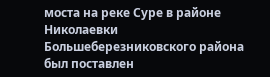моста на реке Суре в районе Николаевки Большеберезниковского района был поставлен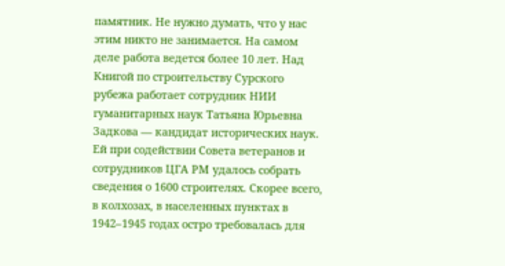памятник. Не нужно думать, что у нас этим никто не занимается. На самом деле работа ведется более 10 лет. Над Книгой по строительству Сурского рубежа работает сотрудник НИИ гуманитарных наук Татьяна Юрьевна Задкова — кандидат исторических наук. Ей при содействии Совета ветеранов и сотрудников ЦГА РМ удалось собрать сведения о 1600 строителях. Скорее всего, в колхозах, в населенных пунктах в 1942–1945 годах остро требовалась для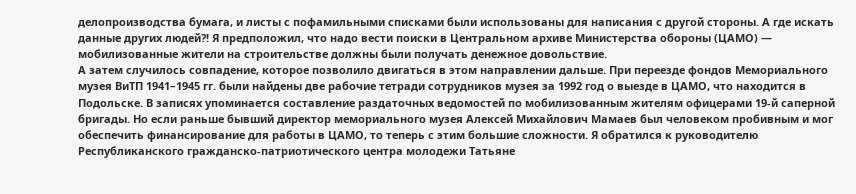делопроизводства бумага, и листы с пофамильными списками были использованы для написания с другой стороны. А где искать данные других людей?! Я предположил, что надо вести поиски в Центральном архиве Министерства обороны (ЦАМО) — мобилизованные жители на строительстве должны были получать денежное довольствие.
А затем случилось совпадение, которое позволило двигаться в этом направлении дальше. При переезде фондов Мемориального музея ВиТП 1941–1945 гг. были найдены две рабочие тетради сотрудников музея за 1992 год о выезде в ЦАМО, что находится в Подольске. В записях упоминается составление раздаточных ведомостей по мобилизованным жителям офицерами 19-й саперной бригады. Но если раньше бывший директор мемориального музея Алексей Михайлович Мамаев был человеком пробивным и мог обеспечить финансирование для работы в ЦАМО, то теперь с этим большие сложности. Я обратился к руководителю Республиканского гражданско-патриотического центра молодежи Татьяне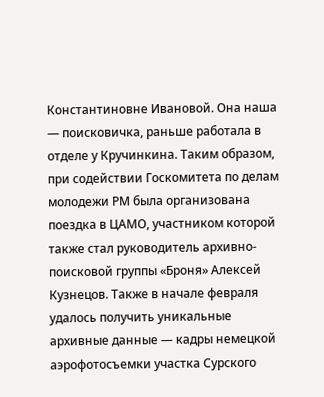Константиновне Ивановой. Она наша — поисковичка, раньше работала в отделе у Кручинкина. Таким образом, при содействии Госкомитета по делам молодежи РМ была организована поездка в ЦАМО, участником которой также стал руководитель архивно-поисковой группы «Броня» Алексей Кузнецов. Также в начале февраля удалось получить уникальные архивные данные — кадры немецкой аэрофотосъемки участка Сурского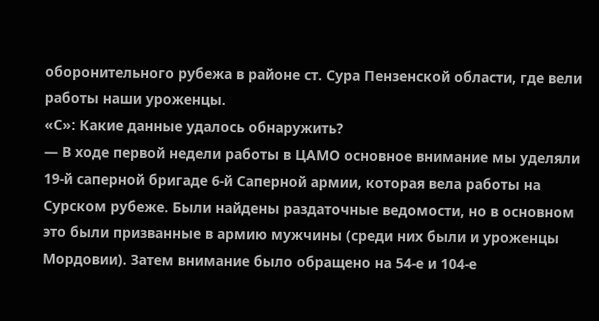оборонительного рубежа в районе ст. Сура Пензенской области, где вели работы наши уроженцы.
«С»: Какие данные удалось обнаружить?
— В ходе первой недели работы в ЦАМО основное внимание мы уделяли 19-й саперной бригаде 6-й Саперной армии, которая вела работы на Сурском рубеже. Были найдены раздаточные ведомости, но в основном это были призванные в армию мужчины (среди них были и уроженцы Мордовии). Затем внимание было обращено на 54-е и 104-е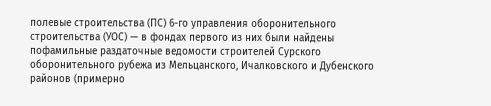полевые строительства (ПС) 6-го управления оборонительного строительства (УОС) — в фондах первого из них были найдены пофамильные раздаточные ведомости строителей Сурского оборонительного рубежа из Мельцанского, Ичалковского и Дубенского районов (примерно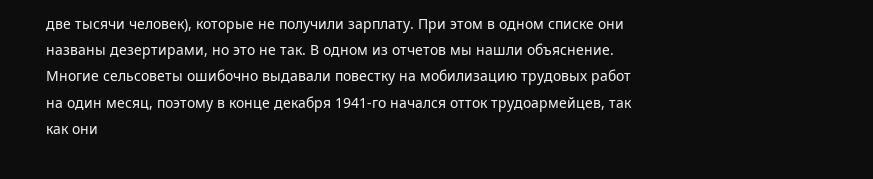две тысячи человек), которые не получили зарплату. При этом в одном списке они названы дезертирами, но это не так. В одном из отчетов мы нашли объяснение. Многие сельсоветы ошибочно выдавали повестку на мобилизацию трудовых работ на один месяц, поэтому в конце декабря 1941-го начался отток трудоармейцев, так как они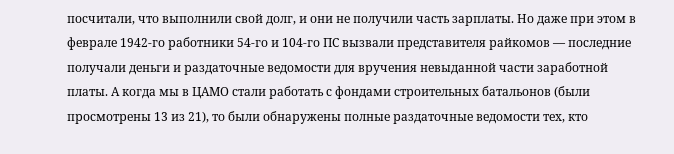посчитали, что выполнили свой долг, и они не получили часть зарплаты. Но даже при этом в феврале 1942-го работники 54-го и 104-го ПС вызвали представителя райкомов — последние получали деньги и раздаточные ведомости для вручения невыданной части заработной платы. А когда мы в ЦАМО стали работать с фондами строительных батальонов (были просмотрены 13 из 21), то были обнаружены полные раздаточные ведомости тех, кто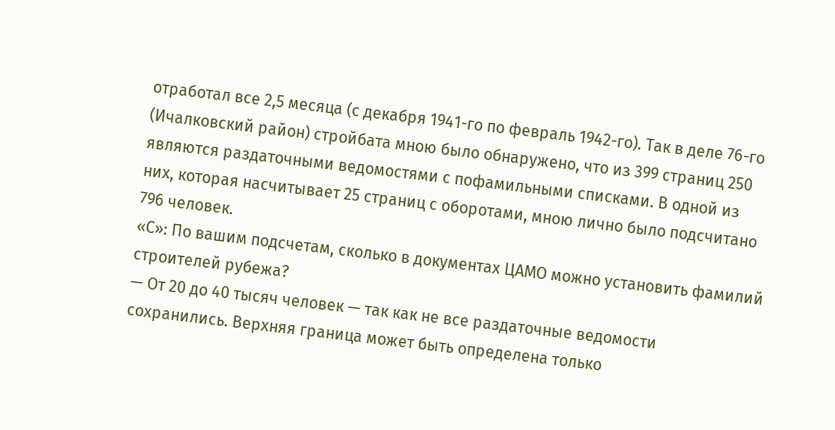отработал все 2,5 месяца (с декабря 1941-го по февраль 1942-го). Так в деле 76-го (Ичалковский район) стройбата мною было обнаружено, что из 399 страниц 250 являются раздаточными ведомостями с пофамильными списками. В одной из них, которая насчитывает 25 страниц с оборотами, мною лично было подсчитано 796 человек.
«С»: По вашим подсчетам, сколько в документах ЦАМО можно установить фамилий строителей рубежа?
— От 20 до 40 тысяч человек — так как не все раздаточные ведомости сохранились. Верхняя граница может быть определена только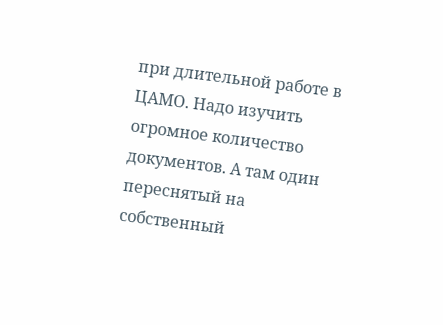при длительной работе в ЦАМО. Надо изучить огромное количество документов. А там один переснятый на собственный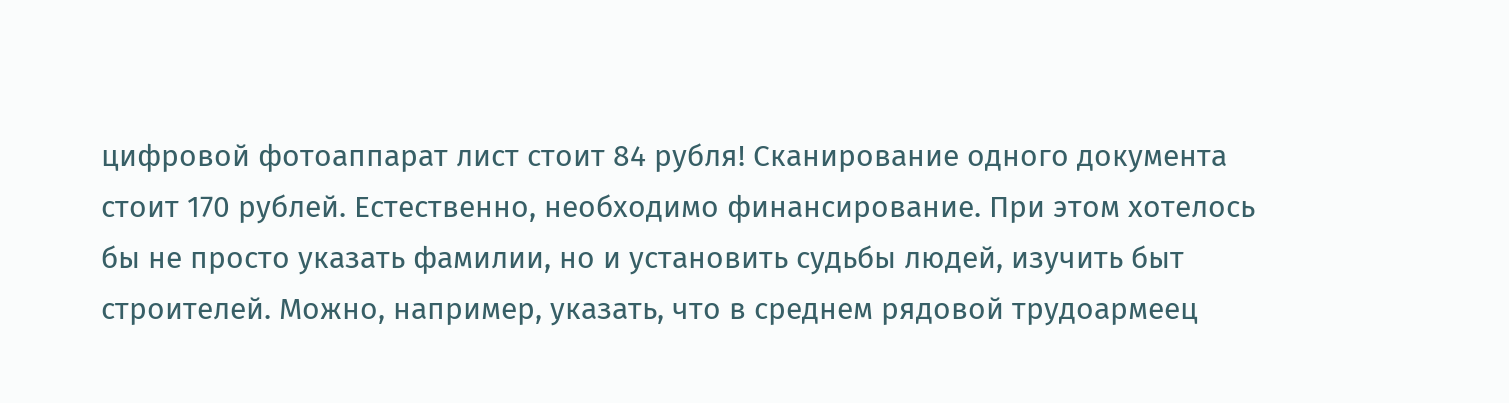цифровой фотоаппарат лист стоит 84 рубля! Сканирование одного документа стоит 170 рублей. Естественно, необходимо финансирование. При этом хотелось бы не просто указать фамилии, но и установить судьбы людей, изучить быт строителей. Можно, например, указать, что в среднем рядовой трудоармеец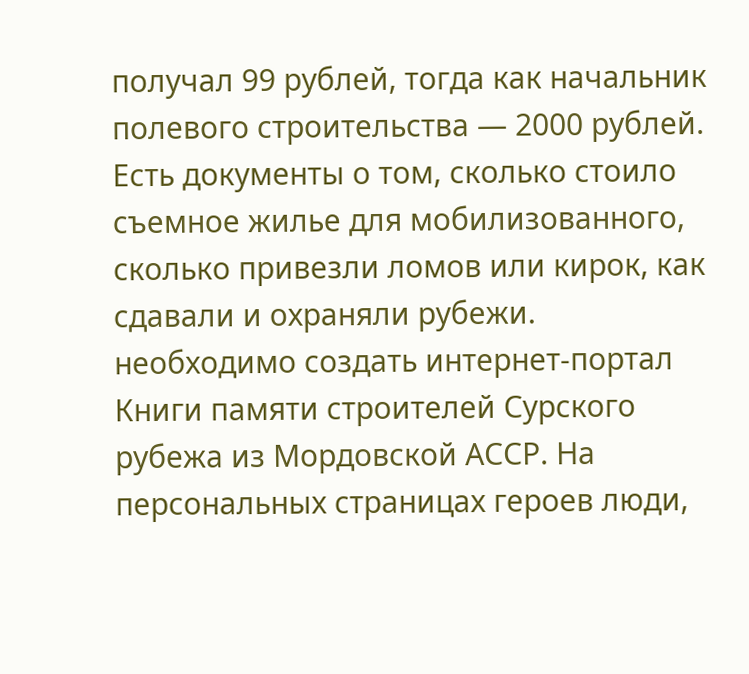получал 99 рублей, тогда как начальник полевого строительства — 2000 рублей. Есть документы о том, сколько стоило съемное жилье для мобилизованного, сколько привезли ломов или кирок, как сдавали и охраняли рубежи.
необходимо создать интернет-портал Книги памяти строителей Сурского рубежа из Мордовской АССР. На персональных страницах героев люди,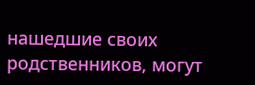нашедшие своих родственников, могут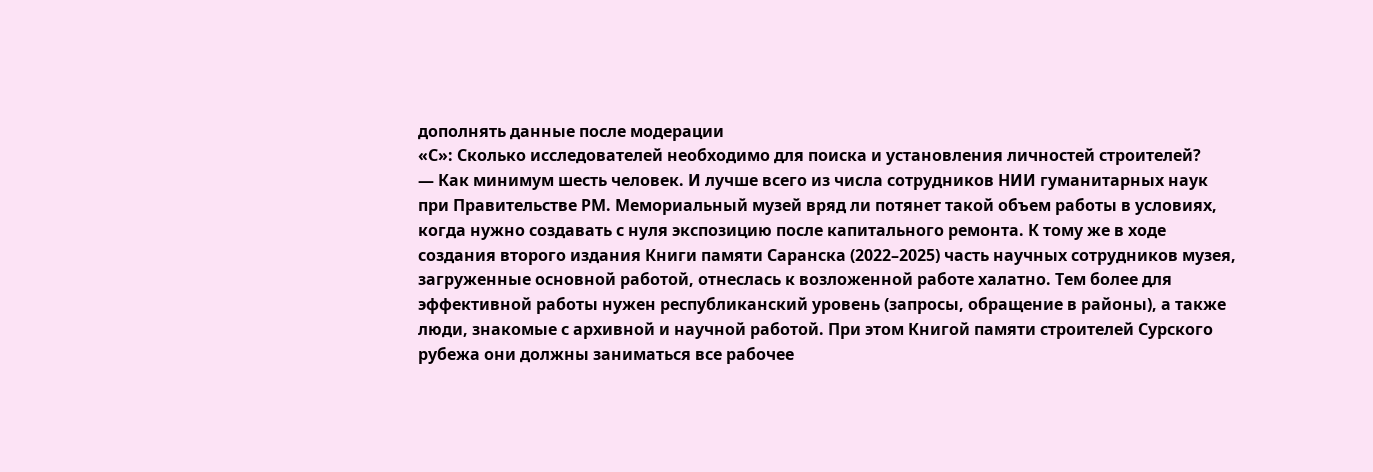дополнять данные после модерации
«С»: Сколько исследователей необходимо для поиска и установления личностей строителей?
— Как минимум шесть человек. И лучше всего из числа сотрудников НИИ гуманитарных наук при Правительстве РМ. Мемориальный музей вряд ли потянет такой объем работы в условиях, когда нужно создавать с нуля экспозицию после капитального ремонта. К тому же в ходе создания второго издания Книги памяти Саранска (2022–2025) часть научных сотрудников музея, загруженные основной работой, отнеслась к возложенной работе халатно. Тем более для эффективной работы нужен республиканский уровень (запросы, обращение в районы), а также люди, знакомые с архивной и научной работой. При этом Книгой памяти строителей Сурского рубежа они должны заниматься все рабочее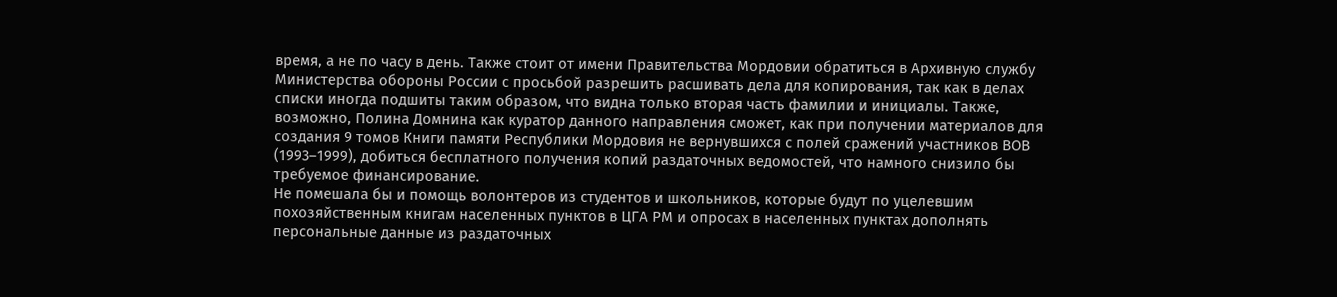время, а не по часу в день. Также стоит от имени Правительства Мордовии обратиться в Архивную службу Министерства обороны России с просьбой разрешить расшивать дела для копирования, так как в делах списки иногда подшиты таким образом, что видна только вторая часть фамилии и инициалы. Также, возможно, Полина Домнина как куратор данного направления сможет, как при получении материалов для создания 9 томов Книги памяти Республики Мордовия не вернувшихся с полей сражений участников ВОВ (1993–1999), добиться бесплатного получения копий раздаточных ведомостей, что намного снизило бы требуемое финансирование.
Не помешала бы и помощь волонтеров из студентов и школьников, которые будут по уцелевшим похозяйственным книгам населенных пунктов в ЦГА РМ и опросах в населенных пунктах дополнять персональные данные из раздаточных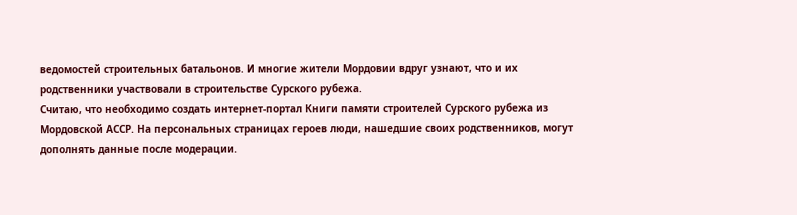ведомостей строительных батальонов. И многие жители Мордовии вдруг узнают, что и их родственники участвовали в строительстве Сурского рубежа.
Считаю, что необходимо создать интернет-портал Книги памяти строителей Сурского рубежа из Мордовской АССР. На персональных страницах героев люди, нашедшие своих родственников, могут дополнять данные после модерации.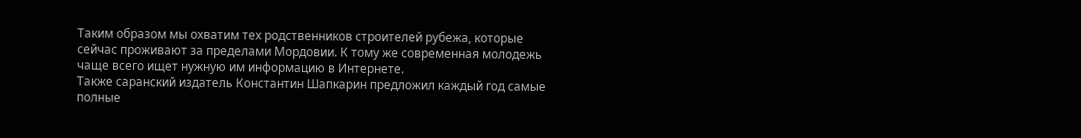Таким образом мы охватим тех родственников строителей рубежа, которые сейчас проживают за пределами Мордовии. К тому же современная молодежь чаще всего ищет нужную им информацию в Интернете.
Также саранский издатель Константин Шапкарин предложил каждый год самые полные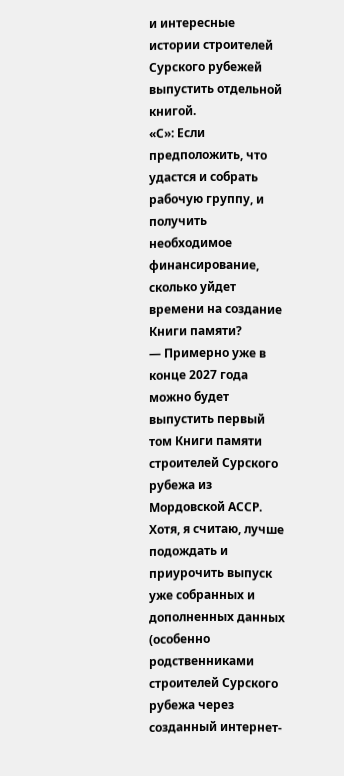и интересные истории строителей Сурского рубежей выпустить отдельной книгой.
«С»: Если предположить, что удастся и собрать рабочую группу, и получить необходимое финансирование, сколько уйдет времени на создание Книги памяти?
— Примерно уже в конце 2027 года можно будет выпустить первый том Книги памяти строителей Сурского рубежа из Мордовской АССР. Хотя, я считаю, лучше подождать и приурочить выпуск уже собранных и дополненных данных (особенно родственниками строителей Сурского рубежа через созданный интернет-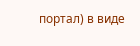портал) в виде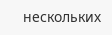нескольких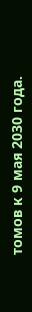томов к 9 мая 2030 года.